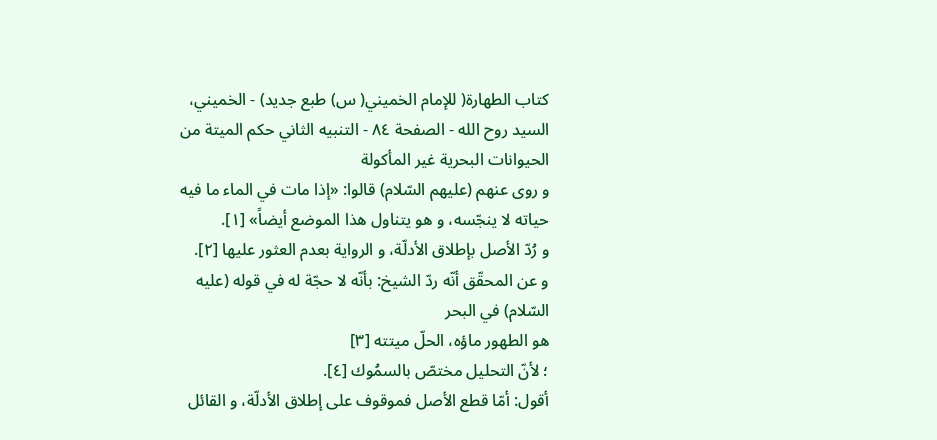كتاب الطهارة( للإمام الخميني( س) طبع جديد) - الخميني، السيد روح الله - الصفحة ٨٤ - التنبيه الثاني حكم الميتة من الحيوانات البحرية غير المأكولة
و روى عنهم (عليهم السّلام) قالوا: «إذا مات في الماء ما فيه حياته لا ينجّسه، و هو يتناول هذا الموضع أيضاً» [١].
و رُدّ الأصل بإطلاق الأدلّة، و الرواية بعدم العثور عليها [٢].
و عن المحقّق أنّه ردّ الشيخ: بأنّه لا حجّة له في قوله (عليه السّلام) في البحر
هو الطهور ماؤه، الحلّ ميتته [٣]
؛ لأنّ التحليل مختصّ بالسمُوك [٤].
أقول: أمّا قطع الأصل فموقوف على إطلاق الأدلّة، و القائل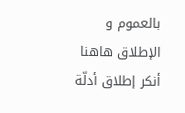بالعموم و الإطلاق هاهنا أنكر إطلاق أدلّة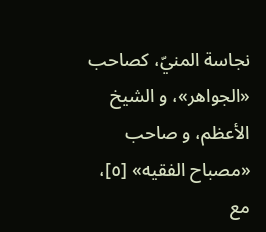نجاسة المنيّ، كصاحب «الجواهر»، و الشيخ الأعظم، و صاحب «مصباح الفقيه» [٥]، مع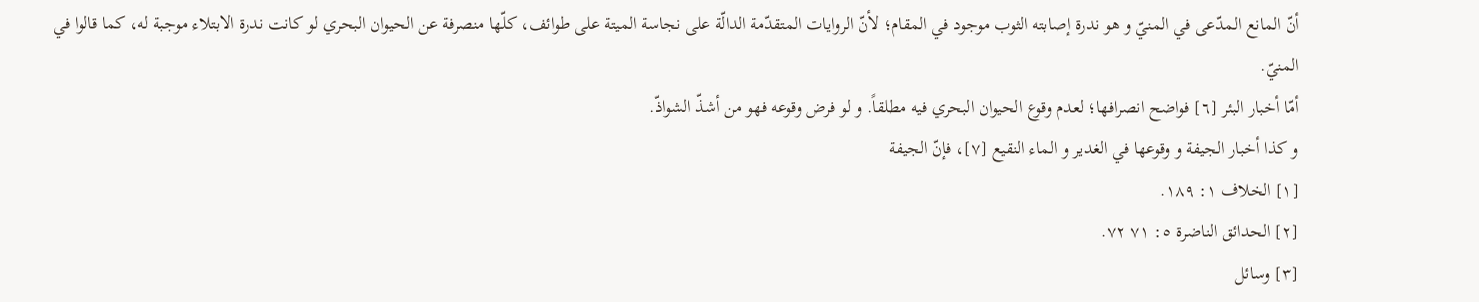أنّ المانع المدّعى في المنيّ و هو ندرة إصابته الثوب موجود في المقام؛ لأنّ الروايات المتقدّمة الدالّة على نجاسة الميتة على طوائف، كلّها منصرفة عن الحيوان البحري لو كانت ندرة الابتلاء موجبة له، كما قالوا في المنيّ.
أمّا أخبار البئر [٦] فواضح انصرافها؛ لعدم وقوع الحيوان البحري فيه مطلقاً. و لو فرض وقوعه فهو من أشذّ الشواذّ.
و كذا أخبار الجيفة و وقوعها في الغدير و الماء النقيع [٧]، فإنّ الجيفة
[١] الخلاف ١: ١٨٩.
[٢] الحدائق الناضرة ٥: ٧١ ٧٢.
[٣] وسائل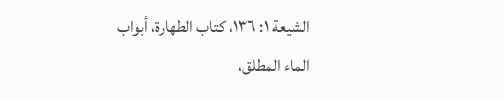الشيعة ١: ١٣٦، كتاب الطهارة، أبواب الماء المطلق،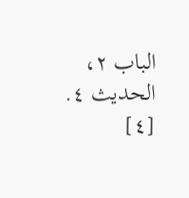الباب ٢، الحديث ٤.
[٤]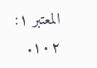المعتبر ١: ١٠٢.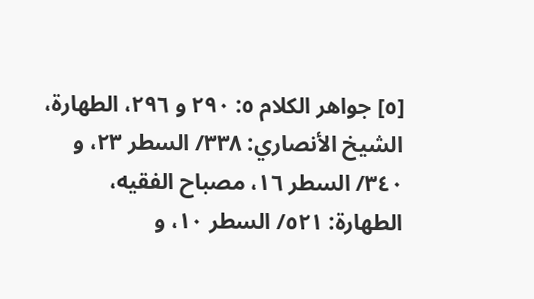[٥] جواهر الكلام ٥: ٢٩٠ و ٢٩٦، الطهارة، الشيخ الأنصاري: ٣٣٨/ السطر ٢٣، و ٣٤٠/ السطر ١٦، مصباح الفقيه، الطهارة: ٥٢١/ السطر ١٠، و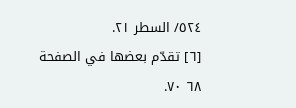٥٢٤/ السطر ٢١.
[٦] تقدّم بعضها في الصفحة ٦٨ ٧٠.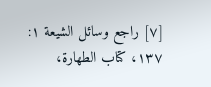[٧] راجع وسائل الشيعة ١: ١٣٧، كتاب الطهارة،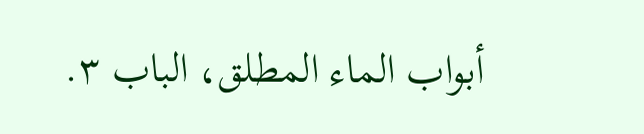أبواب الماء المطلق، الباب ٣.